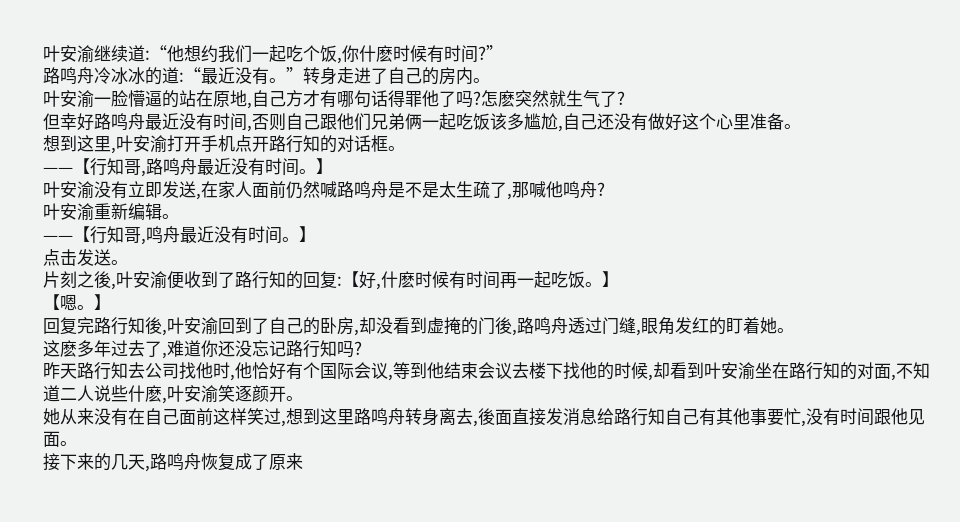叶安渝继续道:“他想约我们一起吃个饭,你什麽时候有时间?”
路鸣舟冷冰冰的道:“最近没有。”转身走进了自己的房内。
叶安渝一脸懵逼的站在原地,自己方才有哪句话得罪他了吗?怎麽突然就生气了?
但幸好路鸣舟最近没有时间,否则自己跟他们兄弟俩一起吃饭该多尴尬,自己还没有做好这个心里准备。
想到这里,叶安渝打开手机点开路行知的对话框。
——【行知哥,路鸣舟最近没有时间。】
叶安渝没有立即发送,在家人面前仍然喊路鸣舟是不是太生疏了,那喊他鸣舟?
叶安渝重新编辑。
——【行知哥,鸣舟最近没有时间。】
点击发送。
片刻之後,叶安渝便收到了路行知的回复:【好,什麽时候有时间再一起吃饭。】
【嗯。】
回复完路行知後,叶安渝回到了自己的卧房,却没看到虚掩的门後,路鸣舟透过门缝,眼角发红的盯着她。
这麽多年过去了,难道你还没忘记路行知吗?
昨天路行知去公司找他时,他恰好有个国际会议,等到他结束会议去楼下找他的时候,却看到叶安渝坐在路行知的对面,不知道二人说些什麽,叶安渝笑逐颜开。
她从来没有在自己面前这样笑过,想到这里路鸣舟转身离去,後面直接发消息给路行知自己有其他事要忙,没有时间跟他见面。
接下来的几天,路鸣舟恢复成了原来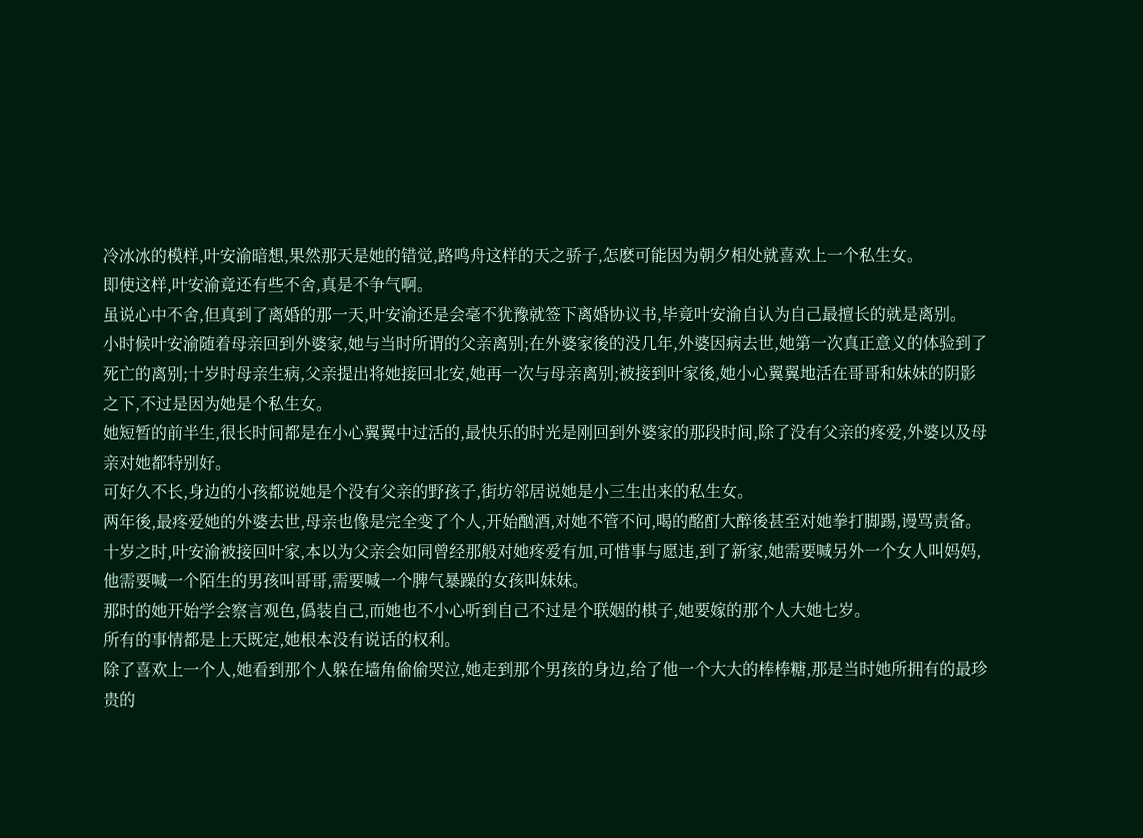冷冰冰的模样,叶安渝暗想,果然那天是她的错觉,路鸣舟这样的天之骄子,怎麽可能因为朝夕相处就喜欢上一个私生女。
即使这样,叶安渝竟还有些不舍,真是不争气啊。
虽说心中不舍,但真到了离婚的那一天,叶安渝还是会毫不犹豫就签下离婚协议书,毕竟叶安渝自认为自己最擅长的就是离别。
小时候叶安渝随着母亲回到外婆家,她与当时所谓的父亲离别;在外婆家後的没几年,外婆因病去世,她第一次真正意义的体验到了死亡的离别;十岁时母亲生病,父亲提出将她接回北安,她再一次与母亲离别;被接到叶家後,她小心翼翼地活在哥哥和妹妹的阴影之下,不过是因为她是个私生女。
她短暂的前半生,很长时间都是在小心翼翼中过活的,最快乐的时光是刚回到外婆家的那段时间,除了没有父亲的疼爱,外婆以及母亲对她都特别好。
可好久不长,身边的小孩都说她是个没有父亲的野孩子,街坊邻居说她是小三生出来的私生女。
两年後,最疼爱她的外婆去世,母亲也像是完全变了个人,开始酗酒,对她不管不问,喝的酩酊大醉後甚至对她拳打脚踢,谩骂责备。
十岁之时,叶安渝被接回叶家,本以为父亲会如同曾经那般对她疼爱有加,可惜事与愿违,到了新家,她需要喊另外一个女人叫妈妈,他需要喊一个陌生的男孩叫哥哥,需要喊一个脾气暴躁的女孩叫妹妹。
那时的她开始学会察言观色,僞装自己,而她也不小心听到自己不过是个联姻的棋子,她要嫁的那个人大她七岁。
所有的事情都是上天既定,她根本没有说话的权利。
除了喜欢上一个人,她看到那个人躲在墙角偷偷哭泣,她走到那个男孩的身边,给了他一个大大的棒棒糖,那是当时她所拥有的最珍贵的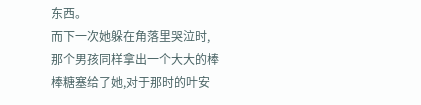东西。
而下一次她躲在角落里哭泣时,那个男孩同样拿出一个大大的棒棒糖塞给了她,对于那时的叶安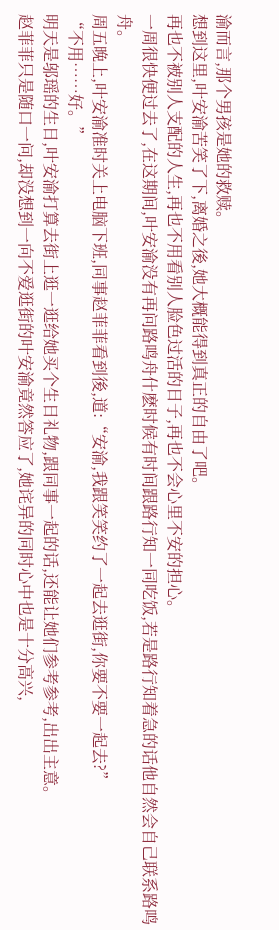渝而言,那个男孩是她的救赎。
想到这里,叶安渝苦笑了下,离婚之後,她大概能得到真正的自由了吧。
再也不被别人支配的人生,再也不用看别人脸色过活的日子,再也不会心里不安的担心。
一周很快便过去了,在这期间,叶安渝没有再问路鸣舟什麽时候有时间跟路行知一同吃饭,若是路行知着急的话他自然会自己联系路鸣舟。
周五晚上,叶安渝准时关上电脑下班,同事赵菲菲看到後,道:“安渝,我跟笑笑约了一起去逛街,你要不要一起去?”
“不用……好。”
明天是邬瑶的生日,叶安渝打算去街上逛一逛给她买个生日礼物,跟同事一起的话,还能让她们参考参考,出出主意。
赵菲菲只是随口一问,却没想到一向不爱逛街的叶安渝竟然答应了,她诧异的同时心中也是十分高兴,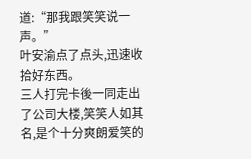道:“那我跟笑笑说一声。”
叶安渝点了点头,迅速收拾好东西。
三人打完卡後一同走出了公司大楼,笑笑人如其名,是个十分爽朗爱笑的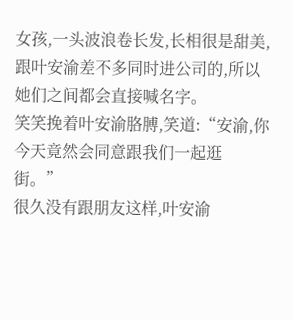女孩,一头波浪卷长发,长相很是甜美,跟叶安渝差不多同时进公司的,所以她们之间都会直接喊名字。
笑笑挽着叶安渝胳膊,笑道:“安渝,你今天竟然会同意跟我们一起逛街。”
很久没有跟朋友这样,叶安渝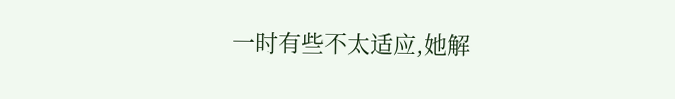一时有些不太适应,她解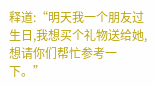释道:“明天我一个朋友过生日,我想买个礼物送给她,想请你们帮忙参考一下。”